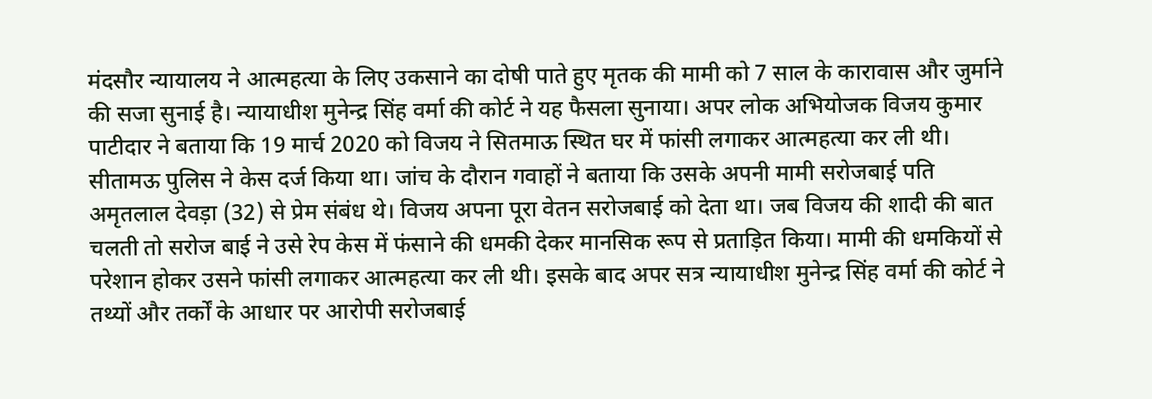मंदसौर न्यायालय ने आत्महत्या के लिए उकसाने का दोषी पाते हुए मृतक की मामी को 7 साल के कारावास और जुर्माने की सजा सुनाई है। न्यायाधीश मुनेन्द्र सिंह वर्मा की कोर्ट ने यह फैसला सुनाया। अपर लोक अभियोजक विजय कुमार पाटीदार ने बताया कि 19 मार्च 2020 को विजय ने सितमाऊ स्थित घर में फांसी लगाकर आत्महत्या कर ली थी। सीतामऊ पुलिस ने केस दर्ज किया था। जांच के दौरान गवाहों ने बताया कि उसके अपनी मामी सरोजबाई पति अमृतलाल देवड़ा (32) से प्रेम संबंध थे। विजय अपना पूरा वेतन सरोजबाई को देता था। जब विजय की शादी की बात चलती तो सरोज बाई ने उसे रेप केस में फंसाने की धमकी देकर मानसिक रूप से प्रताड़ित किया। मामी की धमकियों से परेशान होकर उसने फांसी लगाकर आत्महत्या कर ली थी। इसके बाद अपर सत्र न्यायाधीश मुनेन्द्र सिंह वर्मा की कोर्ट ने तथ्यों और तर्कों के आधार पर आरोपी सरोजबाई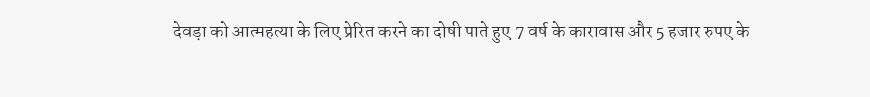देवड़ा को आत्महत्या के लिए प्रेरित करने का दोषी पाते हुए 7 वर्ष के कारावास और 5 हजार रुपए के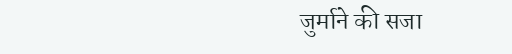जुर्माने की सजा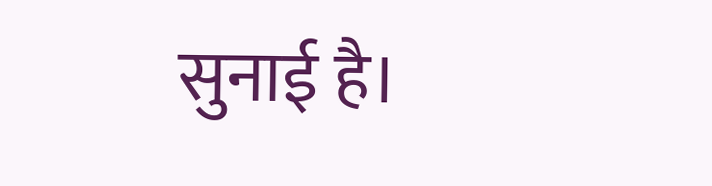सुनाई है।